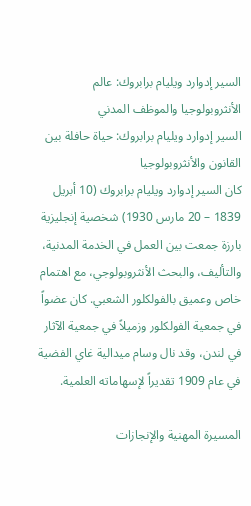السير إدوارد ويليام برابروك: عالم الأنثروبولوجيا والموظف المدني
السير إدوارد ويليام برابروك: حياة حافلة بين القانون والأنثروبولوجيا
كان السير إدوارد ويليام برابروك (10 أبريل 1839 – 20 مارس 1930) شخصية إنجليزية بارزة جمعت بين العمل في الخدمة المدنية، والتأليف، والبحث الأنثروبولوجي، مع اهتمام خاص وعميق بالفولكلور الشعبي. كان عضواً في جمعية الفولكلور وزميلاً في جمعية الآثار في لندن، وقد نال وسام ميدالية غاي الفضية في عام 1909 تقديراً لإسهاماته العلمية.

المسيرة المهنية والإنجازات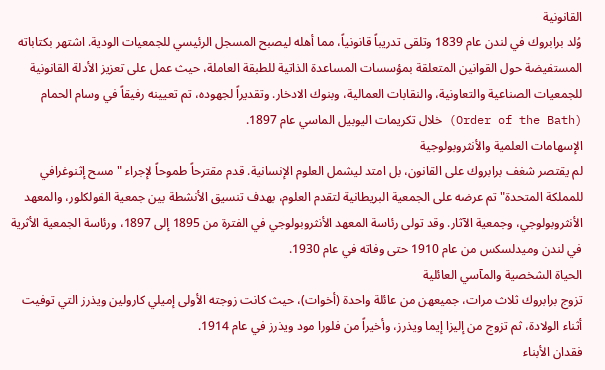القانونية
وُلد برابروك في لندن عام 1839 وتلقى تدريباً قانونياً، مما أهله ليصبح المسجل الرئيسي للجمعيات الودية. اشتهر بكتاباته المستفيضة حول القوانين المتعلقة بمؤسسات المساعدة الذاتية للطبقة العاملة، حيث عمل على تعزيز الأدلة القانونية للجمعيات الصناعية والتعاونية، والنقابات العمالية، وبنوك الادخار. وتقديراً لجهوده، تم تعيينه رفيقاً في وسام الحمام (Order of the Bath) خلال تكريمات اليوبيل الماسي عام 1897.
الإسهامات العلمية والأنثروبولوجية
لم يقتصر شغف برابروك على القانون، بل امتد ليشمل العلوم الإنسانية. قدم مقترحاً طموحاً لإجراء "مسح إثنوغرافي للمملكة المتحدة" تم عرضه على الجمعية البريطانية لتقدم العلوم، بهدف تنسيق الأنشطة بين جمعية الفولكلور، والمعهد الأنثروبولوجي، وجمعية الآثار. وقد تولى رئاسة المعهد الأنثروبولوجي في الفترة من 1895 إلى 1897، ورئاسة الجمعية الأثرية في لندن وميدلسكس من عام 1910 حتى وفاته في عام 1930.
الحياة الشخصية والمآسي العائلية
تزوج برابروك ثلاث مرات، جميعهن من عائلة واحدة (أخوات)، حيث كانت زوجته الأولى إميلي كارولين ويذرز التي توفيت أثناء الولادة، ثم تزوج من إليزا إيما ويذرز، وأخيراً من فلورا مود ويذرز في عام 1914.
فقدان الأبناء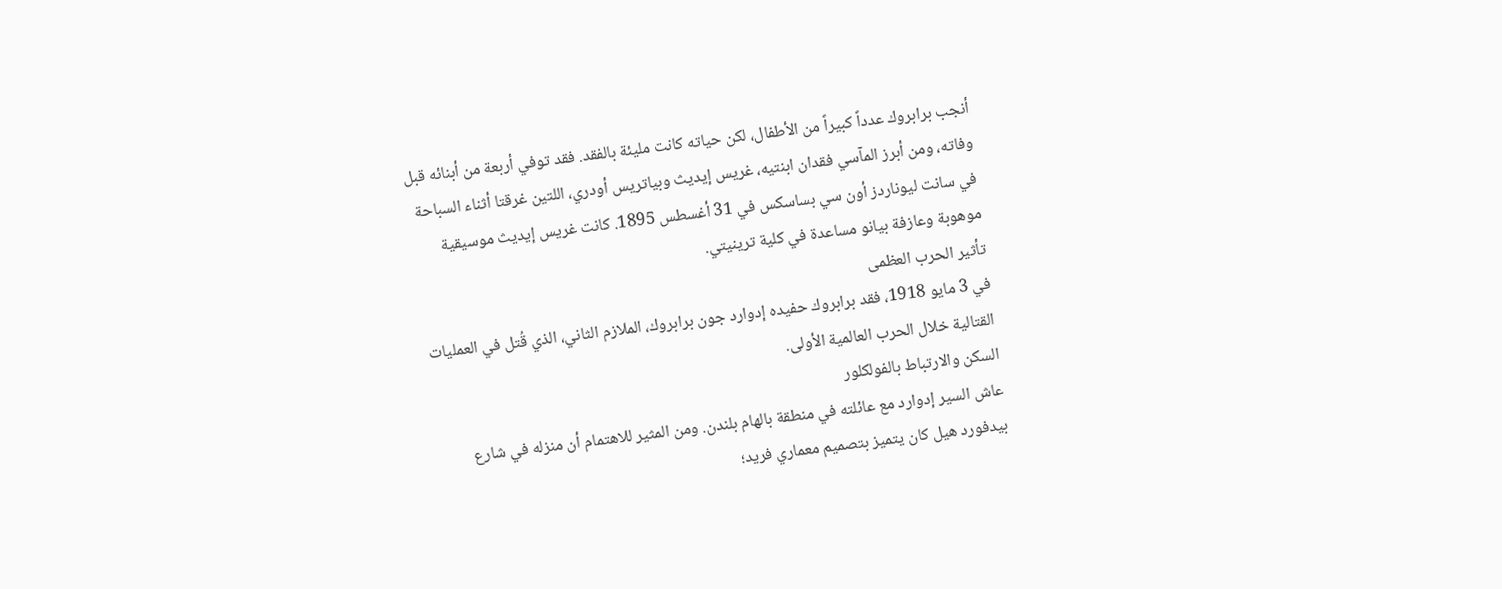أنجب برابروك عدداً كبيراً من الأطفال، لكن حياته كانت مليئة بالفقد. فقد توفي أربعة من أبنائه قبل وفاته، ومن أبرز المآسي فقدان ابنتيه، غريس إيديث وبياتريس أودري، اللتين غرقتا أثناء السباحة في سانت ليوناردز أون سي بساسكس في 31 أغسطس 1895. كانت غريس إيديث موسيقية موهوبة وعازفة بيانو مساعدة في كلية ترينيتي.
تأثير الحرب العظمى
في 3 مايو 1918، فقد برابروك حفيده إدوارد جون برابروك، الملازم الثاني، الذي قُتل في العمليات القتالية خلال الحرب العالمية الأولى.
السكن والارتباط بالفولكلور
عاش السير إدوارد مع عائلته في منطقة بالهام بلندن. ومن المثير للاهتمام أن منزله في شارع بيدفورد هيل كان يتميز بتصميم معماري فريد؛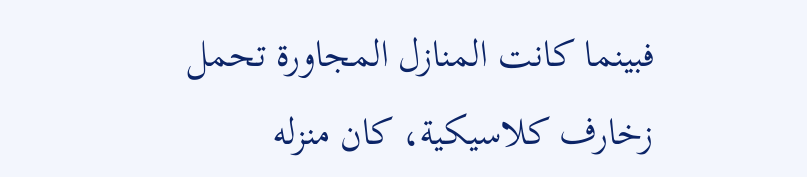فبينما كانت المنازل المجاورة تحمل زخارف كلاسيكية، كان منزله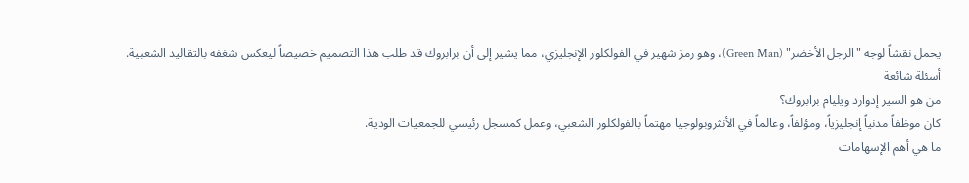يحمل نقشاً لوجه "الرجل الأخضر" (Green Man)، وهو رمز شهير في الفولكلور الإنجليزي، مما يشير إلى أن برابروك قد طلب هذا التصميم خصيصاً ليعكس شغفه بالتقاليد الشعبية.
أسئلة شائعة
من هو السير إدوارد ويليام برابروك؟
كان موظفاً مدنياً إنجليزياً، ومؤلفاً، وعالماً في الأنثروبولوجيا مهتماً بالفولكلور الشعبي، وعمل كمسجل رئيسي للجمعيات الودية.
ما هي أهم الإسهامات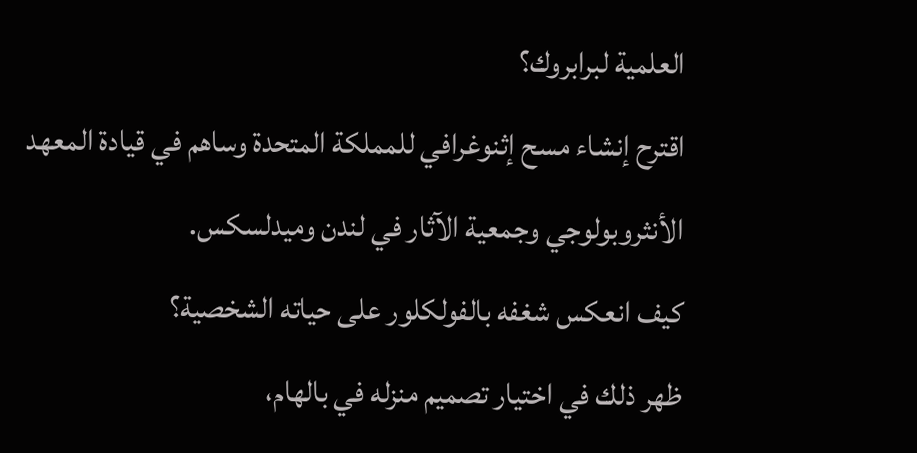العلمية لبرابروك؟
اقترح إنشاء مسح إثنوغرافي للمملكة المتحدة وساهم في قيادة المعهد الأنثروبولوجي وجمعية الآثار في لندن وميدلسكس.
كيف انعكس شغفه بالفولكلور على حياته الشخصية؟
ظهر ذلك في اختيار تصميم منزله في بالهام،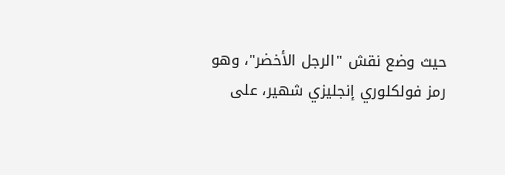حيث وضع نقش "الرجل الأخضر"، وهو رمز فولكلوري إنجليزي شهير، على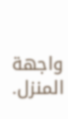واجهة المنزل.